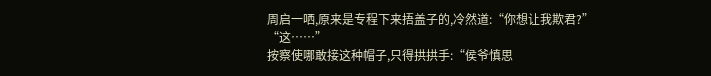周启一哂,原来是专程下来捂盖子的,冷然道:“你想让我欺君?”
“这……”
按察使哪敢接这种帽子,只得拱拱手:“侯爷慎思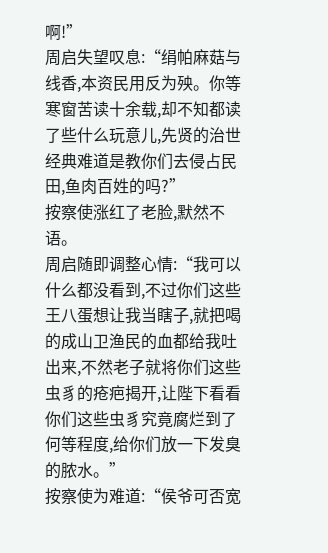啊!”
周启失望叹息:“绢帕麻菇与线香,本资民用反为殃。你等寒窗苦读十余载,却不知都读了些什么玩意儿,先贤的治世经典难道是教你们去侵占民田,鱼肉百姓的吗?”
按察使涨红了老脸,默然不语。
周启随即调整心情:“我可以什么都没看到,不过你们这些王八蛋想让我当瞎子,就把喝的成山卫渔民的血都给我吐出来,不然老子就将你们这些虫豸的疮疤揭开,让陛下看看你们这些虫豸究竟腐烂到了何等程度,给你们放一下发臭的脓水。”
按察使为难道:“侯爷可否宽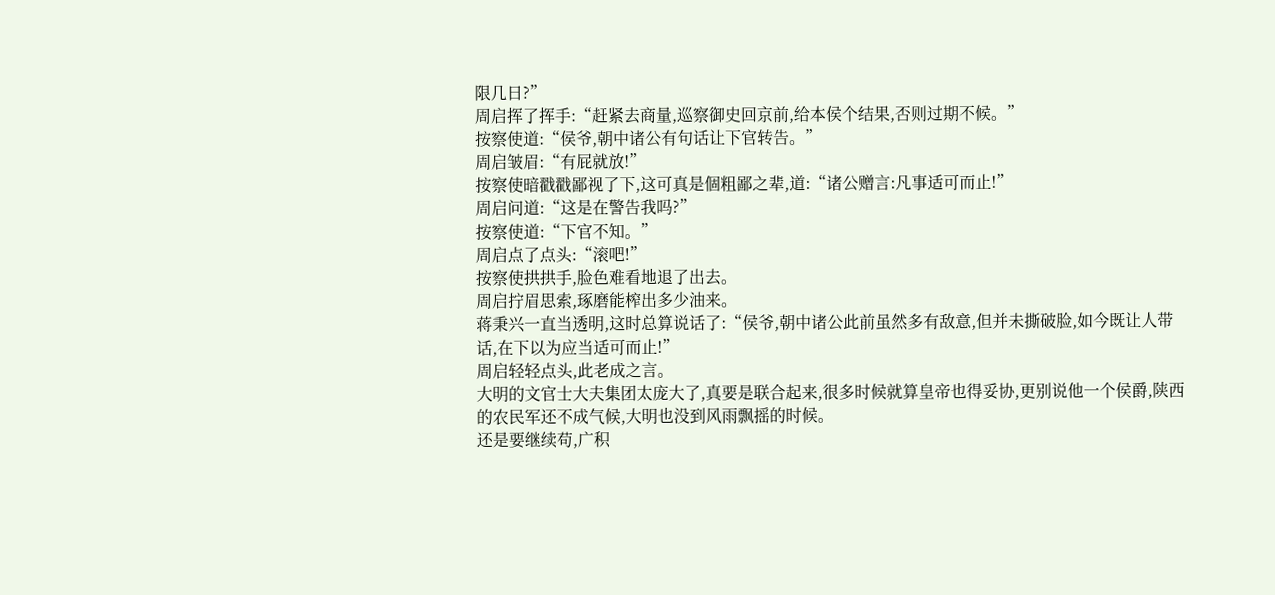限几日?”
周启挥了挥手:“赶紧去商量,巡察御史回京前,给本侯个结果,否则过期不候。”
按察使道:“侯爷,朝中诸公有句话让下官转告。”
周启皱眉:“有屁就放!”
按察使暗戳戳鄙视了下,这可真是個粗鄙之辈,道:“诸公赠言:凡事适可而止!”
周启问道:“这是在警告我吗?”
按察使道:“下官不知。”
周启点了点头:“滚吧!”
按察使拱拱手,脸色难看地退了出去。
周启拧眉思索,琢磨能榨出多少油来。
蒋秉兴一直当透明,这时总算说话了:“侯爷,朝中诸公此前虽然多有敌意,但并未撕破脸,如今既让人带话,在下以为应当适可而止!”
周启轻轻点头,此老成之言。
大明的文官士大夫集团太庞大了,真要是联合起来,很多时候就算皇帝也得妥协,更别说他一个侯爵,陕西的农民军还不成气候,大明也没到风雨飘摇的时候。
还是要继续苟,广积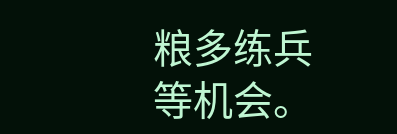粮多练兵等机会。